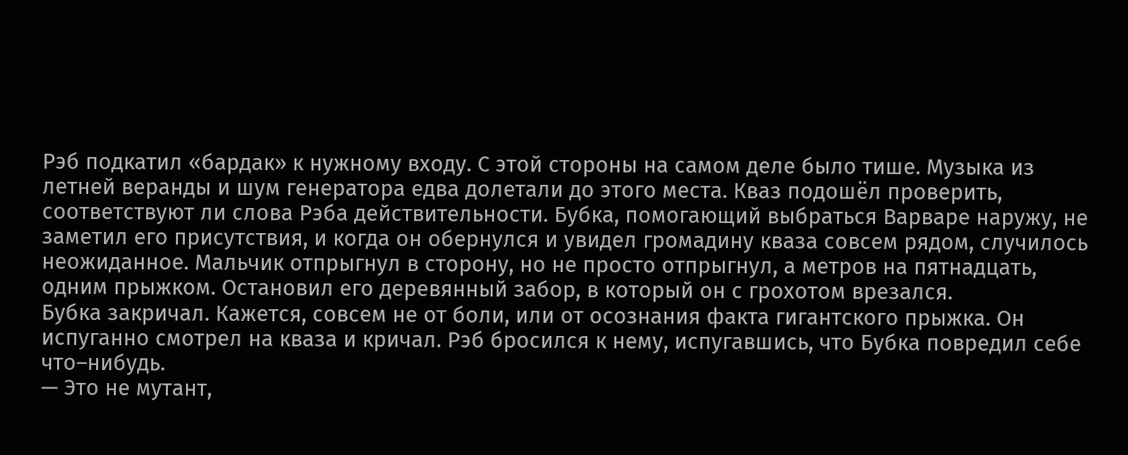Рэб подкатил «бардак» к нужному входу. С этой стороны на самом деле было тише. Музыка из летней веранды и шум генератора едва долетали до этого места. Кваз подошёл проверить, соответствуют ли слова Рэба действительности. Бубка, помогающий выбраться Варваре наружу, не заметил его присутствия, и когда он обернулся и увидел громадину кваза совсем рядом, случилось неожиданное. Мальчик отпрыгнул в сторону, но не просто отпрыгнул, а метров на пятнадцать, одним прыжком. Остановил его деревянный забор, в который он с грохотом врезался.
Бубка закричал. Кажется, совсем не от боли, или от осознания факта гигантского прыжка. Он испуганно смотрел на кваза и кричал. Рэб бросился к нему, испугавшись, что Бубка повредил себе что–нибудь.
— Это не мутант,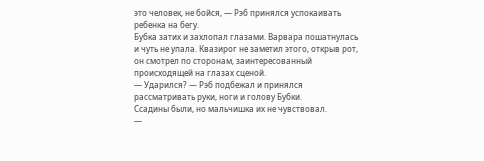это человек, не бойся, — Рэб принялся успокаивать ребенка на бегу.
Бубка затих и захлопал глазами. Варвара пошатнулась и чуть не упала. Квазирог не заметил этого, открыв рот, он смотрел по сторонам, заинтересованный происходящей на глазах сценой.
— Ударился? — Рэб подбежал и принялся рассматривать руки, ноги и голову Бубки.
Ссадины были, но мальчишка их не чувствовал.
—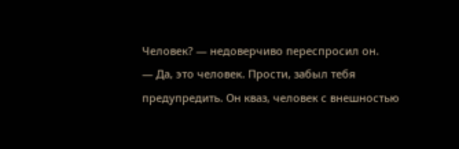Человек? — недоверчиво переспросил он.
— Да, это человек. Прости, забыл тебя предупредить. Он кваз, человек с внешностью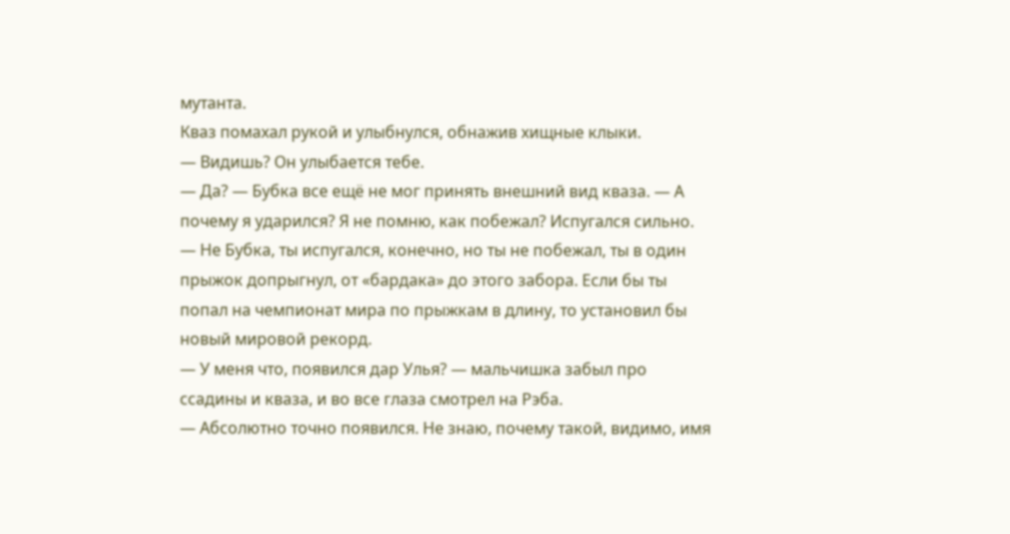мутанта.
Кваз помахал рукой и улыбнулся, обнажив хищные клыки.
— Видишь? Он улыбается тебе.
— Да? — Бубка все ещё не мог принять внешний вид кваза. — А почему я ударился? Я не помню, как побежал? Испугался сильно.
— Не Бубка, ты испугался, конечно, но ты не побежал, ты в один прыжок допрыгнул, от «бардака» до этого забора. Если бы ты попал на чемпионат мира по прыжкам в длину, то установил бы новый мировой рекорд.
— У меня что, появился дар Улья? — мальчишка забыл про ссадины и кваза, и во все глаза смотрел на Рэба.
— Абсолютно точно появился. Не знаю, почему такой, видимо, имя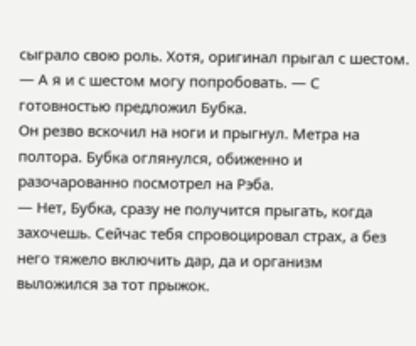сыграло свою роль. Хотя, оригинал прыгал с шестом.
— А я и с шестом могу попробовать. — С готовностью предложил Бубка.
Он резво вскочил на ноги и прыгнул. Метра на полтора. Бубка оглянулся, обиженно и разочарованно посмотрел на Рэба.
— Нет, Бубка, сразу не получится прыгать, когда захочешь. Сейчас тебя спровоцировал страх, а без него тяжело включить дар, да и организм выложился за тот прыжок.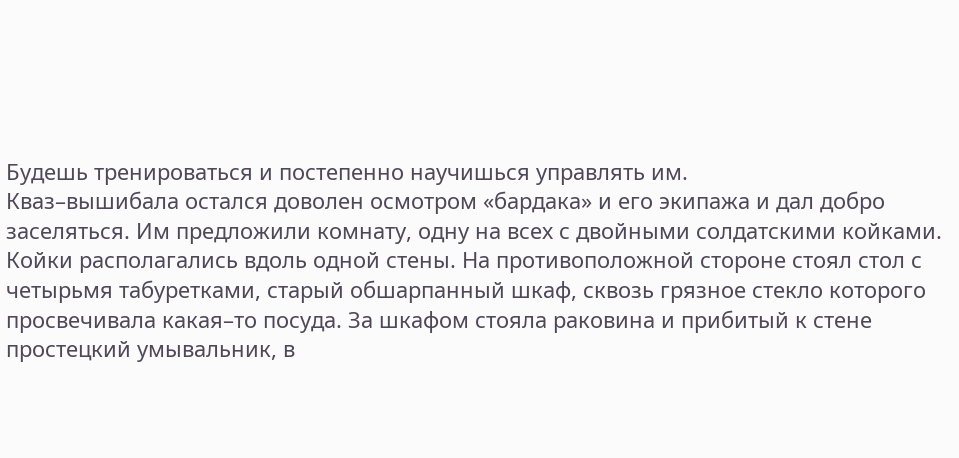Будешь тренироваться и постепенно научишься управлять им.
Кваз–вышибала остался доволен осмотром «бардака» и его экипажа и дал добро заселяться. Им предложили комнату, одну на всех с двойными солдатскими койками. Койки располагались вдоль одной стены. На противоположной стороне стоял стол с четырьмя табуретками, старый обшарпанный шкаф, сквозь грязное стекло которого просвечивала какая–то посуда. За шкафом стояла раковина и прибитый к стене простецкий умывальник, в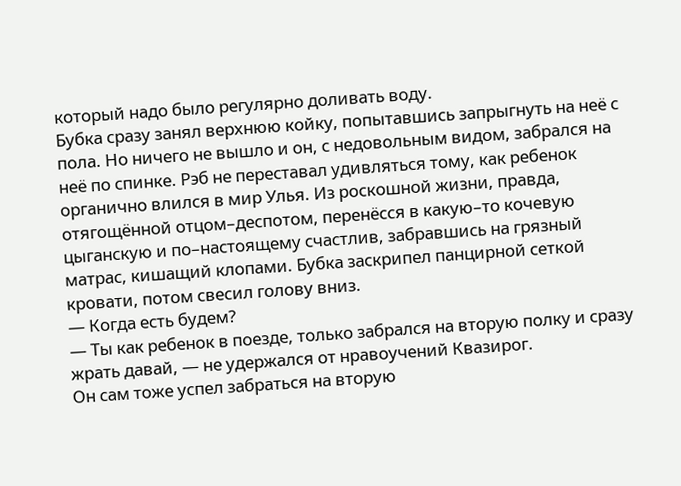который надо было регулярно доливать воду.
Бубка сразу занял верхнюю койку, попытавшись запрыгнуть на неё с пола. Но ничего не вышло и он, с недовольным видом, забрался на неё по спинке. Рэб не переставал удивляться тому, как ребенок органично влился в мир Улья. Из роскошной жизни, правда, отягощённой отцом–деспотом, перенёсся в какую–то кочевую цыганскую и по–настоящему счастлив, забравшись на грязный матрас, кишащий клопами. Бубка заскрипел панцирной сеткой кровати, потом свесил голову вниз.
— Когда есть будем?
— Ты как ребенок в поезде, только забрался на вторую полку и сразу жрать давай, — не удержался от нравоучений Квазирог.
Он сам тоже успел забраться на вторую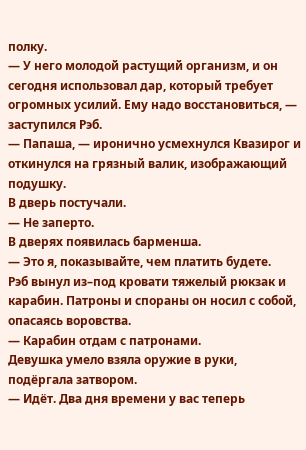полку.
— У него молодой растущий организм, и он сегодня использовал дар, который требует огромных усилий. Ему надо восстановиться, — заступился Рэб.
— Папаша, — иронично усмехнулся Квазирог и откинулся на грязный валик, изображающий подушку.
В дверь постучали.
— Не заперто.
В дверях появилась барменша.
— Это я, показывайте, чем платить будете.
Рэб вынул из–под кровати тяжелый рюкзак и карабин. Патроны и спораны он носил с собой, опасаясь воровства.
— Карабин отдам с патронами.
Девушка умело взяла оружие в руки, подёргала затвором.
— Идёт. Два дня времени у вас теперь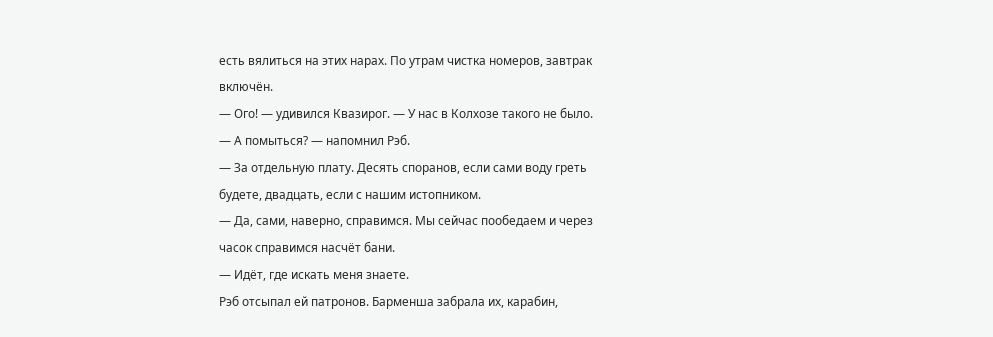есть вялиться на этих нарах. По утрам чистка номеров, завтрак включён.
— Ого! — удивился Квазирог. — У нас в Колхозе такого не было.
— А помыться? — напомнил Рэб.
— За отдельную плату. Десять споранов, если сами воду греть будете, двадцать, если с нашим истопником.
— Да, сами, наверно, справимся. Мы сейчас пообедаем и через часок справимся насчёт бани.
— Идёт, где искать меня знаете.
Рэб отсыпал ей патронов. Барменша забрала их, карабин,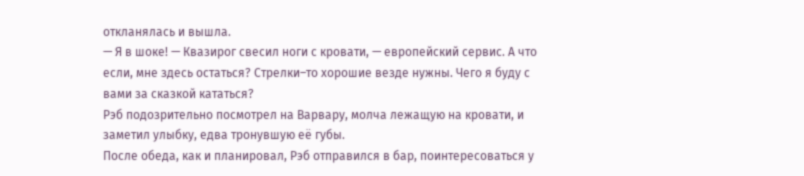откланялась и вышла.
— Я в шоке! — Квазирог свесил ноги с кровати, — европейский сервис. А что если, мне здесь остаться? Стрелки–то хорошие везде нужны. Чего я буду с вами за сказкой кататься?
Рэб подозрительно посмотрел на Варвару, молча лежащую на кровати, и заметил улыбку, едва тронувшую её губы.
После обеда, как и планировал, Рэб отправился в бар, поинтересоваться у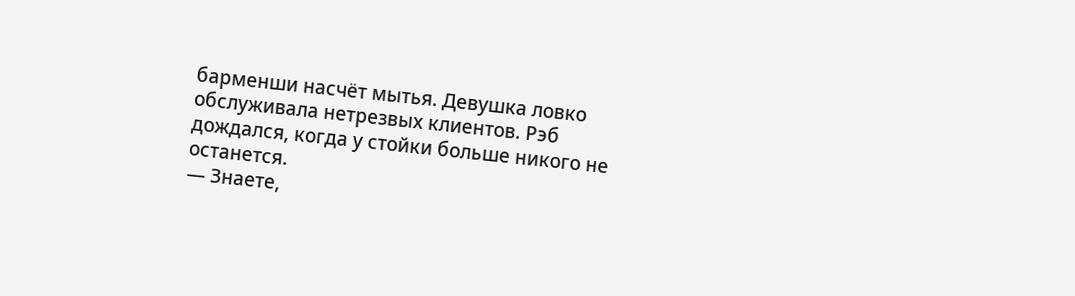барменши насчёт мытья. Девушка ловко обслуживала нетрезвых клиентов. Рэб дождался, когда у стойки больше никого не останется.
— Знаете,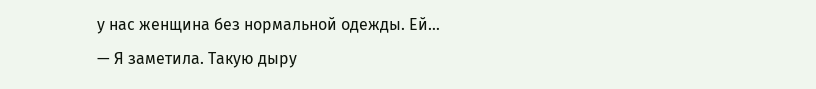у нас женщина без нормальной одежды. Ей…
— Я заметила. Такую дыру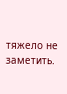тяжело не заметить.